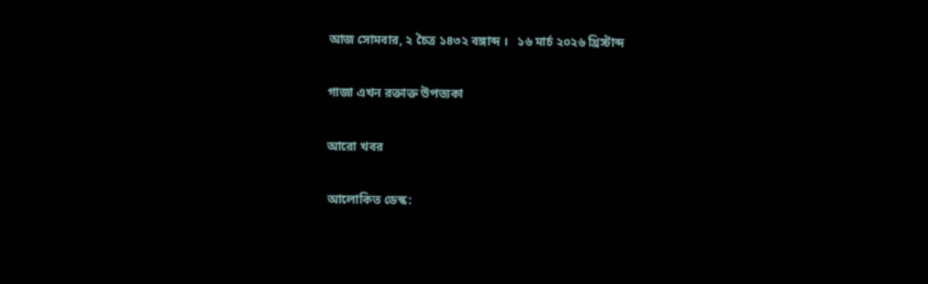আজ সোমবার, ২ চৈত্র ১৪৩২ বঙ্গাব্দ ।   ১৬ মার্চ ২০২৬ খ্রিস্টাব্দ

গাজা এখন রক্তাক্ত উপত্যকা

আরো খবর

আলোকিত ডেস্ক: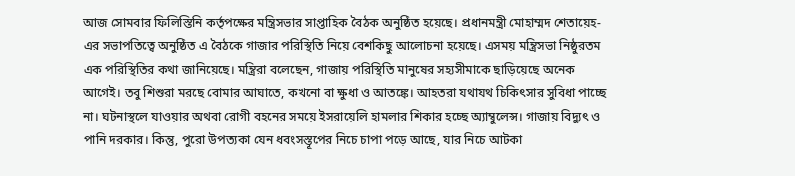আজ সোমবার ফিলিস্তিনি কর্তৃপক্ষের মন্ত্রিসভার সাপ্তাহিক বৈঠক অনুষ্ঠিত হয়েছে। প্রধানমন্ত্রী মোহাম্মদ শেতায়েহ- এর সভাপতিত্বে অনুষ্ঠিত এ বৈঠকে গাজার পরিস্থিতি নিয়ে বেশকিছু আলোচনা হয়েছে। এসময় মন্ত্রিসভা নিষ্ঠুরতম এক পরিস্থিতির কথা জানিয়েছে। মন্ত্রিরা বলেছেন, গাজায় পরিস্থিতি মানুষের সহ্যসীমাকে ছাড়িয়েছে অনেক আগেই। তবু শিশুরা মরছে বোমার আঘাতে, কখনো বা ক্ষুধা ও আতঙ্কে। আহতরা যথাযথ চিকিৎসার সুবিধা পাচ্ছে না। ঘটনাস্থলে যাওয়ার অথবা রোগী বহনের সময়ে ইসরায়েলি হামলার শিকার হচ্ছে অ্যাম্বুলেন্স। গাজায় বিদ্যুৎ ও পানি দরকার। কিন্তু, পুরো উপত্যকা যেন ধবংসস্তূপের নিচে চাপা পড়ে আছে, যার নিচে আটকা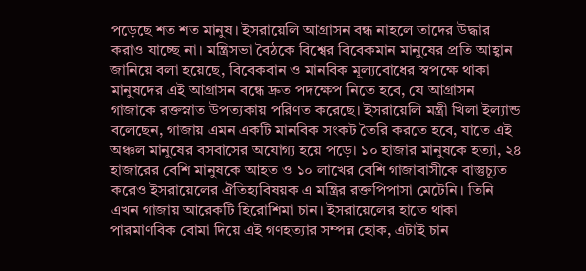পড়েছে শত শত মানুষ। ইসরায়েলি আগ্রাসন বন্ধ নাহলে তাদের উদ্ধার করাও যাচ্ছে না। মন্ত্রিসভা বৈঠকে বিশ্বের বিবেকমান মানুষের প্রতি আহ্বান জানিয়ে বলা হয়েছে, বিবেকবান ও মানবিক মূল্যবোধের স্বপক্ষে থাকা মানুষদের এই আগ্রাসন বন্ধে দ্রুত পদক্ষেপ নিতে হবে, যে আগ্রাসন গাজাকে রক্তস্নাত উপত্যকায় পরিণত করেছে। ইসরায়েলি মন্ত্রী খিলা ইল্যান্ড বলেছেন, গাজায় এমন একটি মানবিক সংকট তৈরি করতে হবে, যাতে এই অঞ্চল মানুষের বসবাসের অযোগ্য হয়ে পড়ে। ১০ হাজার মানুষকে হত্যা, ২৪ হাজারের বেশি মানুষকে আহত ও ১০ লাখের বেশি গাজাবাসীকে বাস্তুচ্যূত করেও ইসরায়েলের ঐতিহ্যবিষয়ক এ মন্ত্রির রক্তপিপাসা মেটেনি। তিনি এখন গাজায় আরেকটি হিরোশিমা চান। ইসরায়েলের হাতে থাকা পারমাণবিক বোমা দিয়ে এই গণহত্যার সম্পন্ন হোক, এটাই চান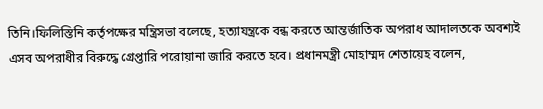তিনি।ফিলিস্তিনি কর্তৃপক্ষের মন্ত্রিসভা বলেছে, হত্যাযন্ত্রকে বন্ধ করতে আন্তর্জাতিক অপরাধ আদালতকে অবশ্যই এসব অপরাধীর বিরুদ্ধে গ্রেপ্তারি পরোয়ানা জারি করতে হবে। প্রধানমন্ত্রী মোহাম্মদ শেতায়েহ বলেন,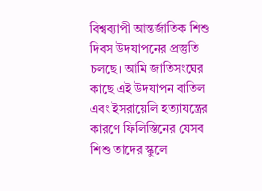বিশ্বব্যাপী আন্তর্জাতিক শিশু দিবস উদযাপনের প্রস্তুতি চলছে। আমি জাতিসংঘের কাছে এই উদযাপন বাতিল এবং ইসরায়েলি হত্যাযন্ত্রের কারণে ফিলিস্তিনের যেসব শিশু তাদের স্কুলে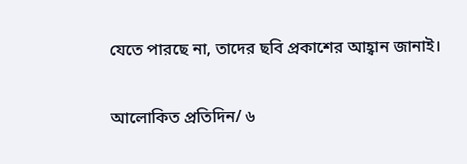যেতে পারছে না, তাদের ছবি প্রকাশের আহ্বান জানাই।

আলোকিত প্রতিদিন/ ৬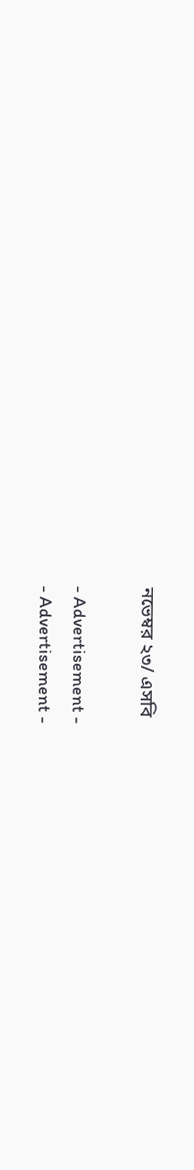নভেম্বর ২৩/ এসবি

- Advertisement -
- Advertisement -